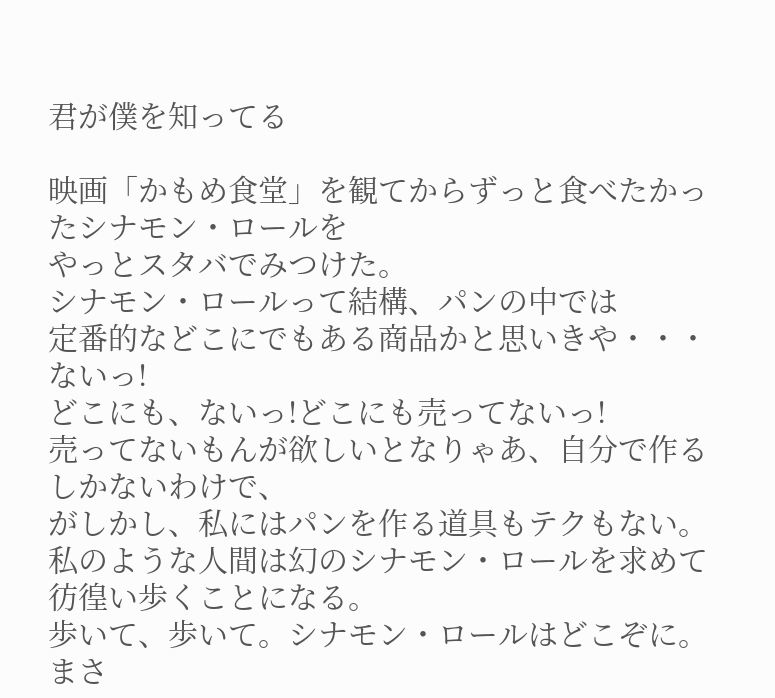君が僕を知ってる

映画「かもめ食堂」を観てからずっと食べたかったシナモン・ロールを
やっとスタバでみつけた。
シナモン・ロールって結構、パンの中では
定番的などこにでもある商品かと思いきや・・・ないっ!
どこにも、ないっ!どこにも売ってないっ!
売ってないもんが欲しいとなりゃあ、自分で作るしかないわけで、
がしかし、私にはパンを作る道具もテクもない。
私のような人間は幻のシナモン・ロールを求めて彷徨い歩くことになる。
歩いて、歩いて。シナモン・ロールはどこぞに。
まさ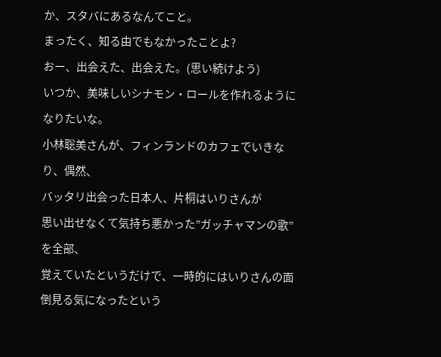か、スタバにあるなんてこと。
まったく、知る由でもなかったことよ?
おー、出会えた、出会えた。(思い続けよう)
いつか、美味しいシナモン・ロールを作れるようになりたいな。
小林聡美さんが、フィンランドのカフェでいきなり、偶然、
バッタリ出会った日本人、片桐はいりさんが
思い出せなくて気持ち悪かった”ガッチャマンの歌”を全部、
覚えていたというだけで、一時的にはいりさんの面倒見る気になったという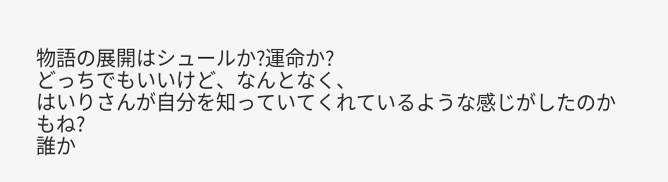物語の展開はシュールか?運命か?
どっちでもいいけど、なんとなく、
はいりさんが自分を知っていてくれているような感じがしたのかもね?
誰か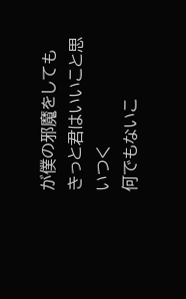が僕の邪魔をしても
きっと君はいいこと思いつく
何でもないこ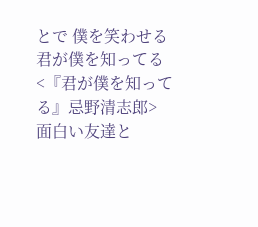とで 僕を笑わせる
君が僕を知ってる
<『君が僕を知ってる』忌野清志郎>
面白い友達と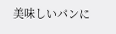美味しいパンに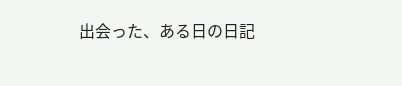出会った、ある日の日記